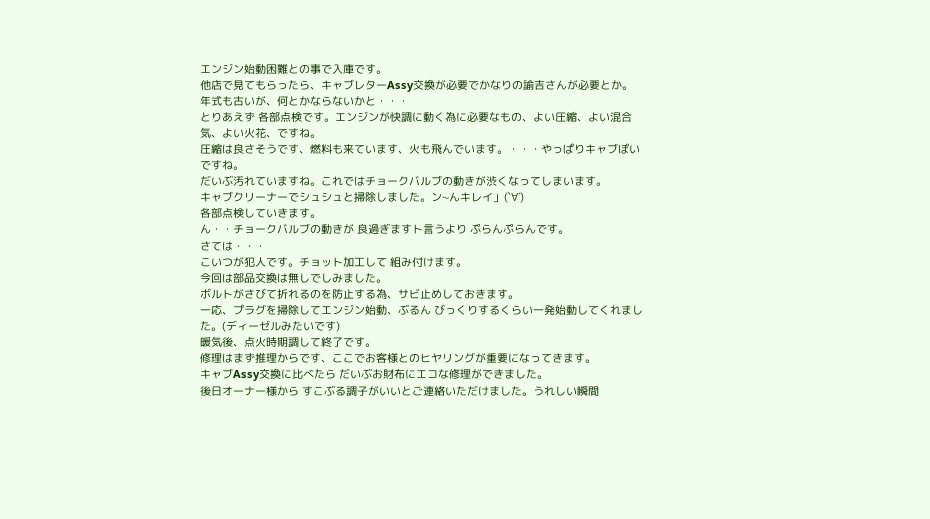エンジン始動困難との事で入庫です。
他店で見てもらったら、キャブレターAssy交換が必要でかなりの諭吉さんが必要とか。
年式も古いが、何とかならないかと・・・
とりあえず 各部点検です。エンジンが快調に動く為に必要なもの、よい圧縮、よい混合気、よい火花、ですね。
圧縮は良さそうです、燃料も来ています、火も飛んでいます。・・・やっぱりキャブぽいですね。
だいぶ汚れていますね。これではチョークバルブの動きが渋くなってしまいます。
キャブクリーナーでシュシュと掃除しました。ン~んキレイ」(`∀´)
各部点検していきます。
ん・・チョークバルブの動きが 良過ぎますト言うより ぷらんぷらんです。
さては・・・
こいつが犯人です。チョット加工して 組み付けます。
今回は部品交換は無しでしみました。
ボルトがさびて折れるのを防止する為、サビ止めしておきます。
一応、プラグを掃除してエンジン始動、ぶるん びっくりするくらい一発始動してくれました。(ディーゼルみたいです)
暖気後、点火時期調して終了です。
修理はまず推理からです、ここでお客様とのヒヤリングが重要になってきます。
キャブAssy交換に比べたら だいぶお財布にエコな修理ができました。
後日オーナー様から すこぶる調子がいいとご連絡いただけました。うれしい瞬間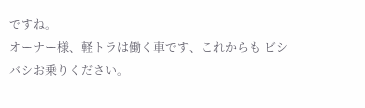ですね。
オーナー様、軽トラは働く車です、これからも ビシバシお乗りください。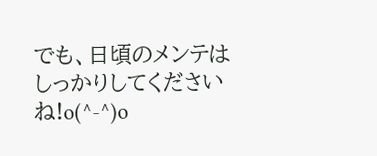でも、日頃のメンテは しっかりしてくださいね!o(^-^)o